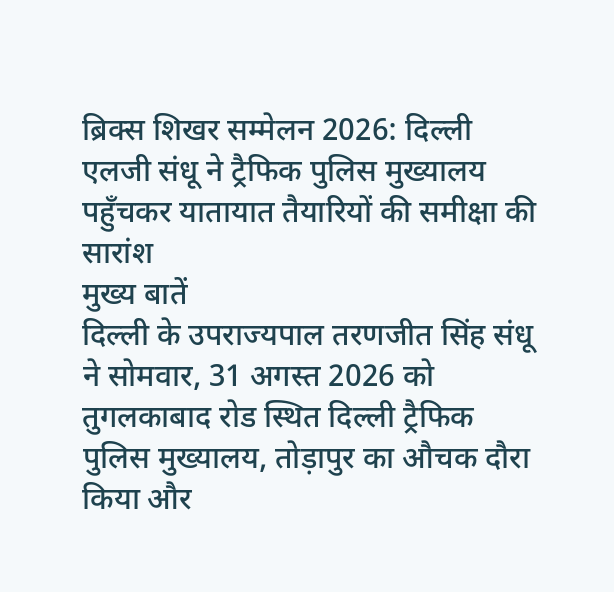ब्रिक्स शिखर सम्मेलन 2026: दिल्ली एलजी संधू ने ट्रैफिक पुलिस मुख्यालय पहुँचकर यातायात तैयारियों की समीक्षा की
सारांश
मुख्य बातें
दिल्ली के उपराज्यपाल तरणजीत सिंह संधू ने सोमवार, 31 अगस्त 2026 को तुगलकाबाद रोड स्थित दिल्ली ट्रैफिक पुलिस मुख्यालय, तोड़ापुर का औचक दौरा किया और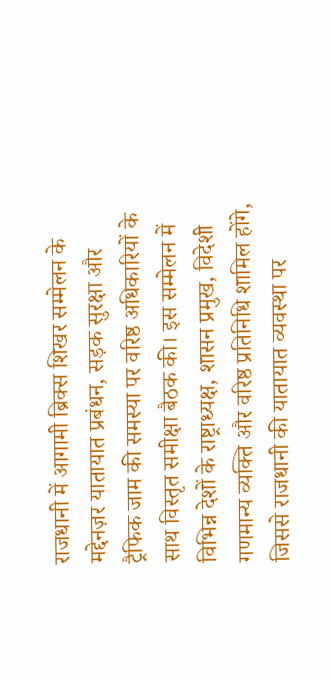राजधानी में आगामी ब्रिक्स शिखर सम्मेलन के मद्देनज़र यातायात प्रबंधन, सड़क सुरक्षा और ट्रैफिक जाम की समस्या पर वरिष्ठ अधिकारियों के साथ विस्तृत समीक्षा बैठक की। इस सम्मेलन में विभिन्न देशों के राष्ट्राध्यक्ष, शासन प्रमुख, विदेशी गणमान्य व्यक्ति और वरिष्ठ प्रतिनिधि शामिल होंगे, जिससे राजधानी की यातायात व्यवस्था पर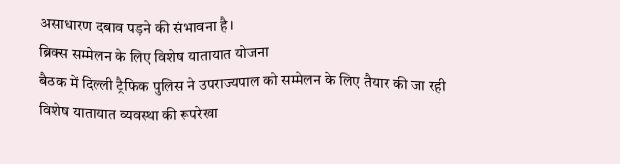असाधारण दबाव पड़ने की संभावना है।
ब्रिक्स सम्मेलन के लिए विशेष यातायात योजना
बैठक में दिल्ली ट्रैफिक पुलिस ने उपराज्यपाल को सम्मेलन के लिए तैयार की जा रही विशेष यातायात व्यवस्था की रूपरेखा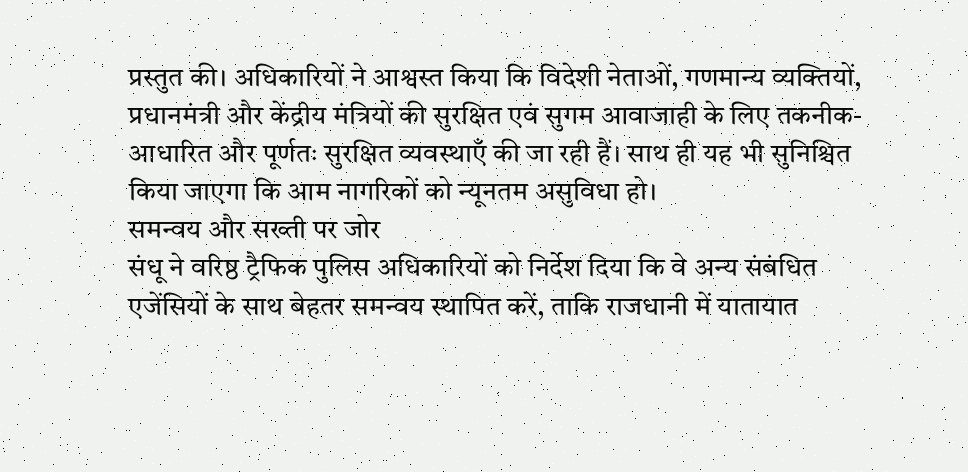प्रस्तुत की। अधिकारियों ने आश्वस्त किया कि विदेशी नेताओं, गणमान्य व्यक्तियों, प्रधानमंत्री और केंद्रीय मंत्रियों की सुरक्षित एवं सुगम आवाजाही के लिए तकनीक-आधारित और पूर्णतः सुरक्षित व्यवस्थाएँ की जा रही हैं। साथ ही यह भी सुनिश्चित किया जाएगा कि आम नागरिकों को न्यूनतम असुविधा हो।
समन्वय और सख्ती पर जोर
संधू ने वरिष्ठ ट्रैफिक पुलिस अधिकारियों को निर्देश दिया कि वे अन्य संबंधित एजेंसियों के साथ बेहतर समन्वय स्थापित करें, ताकि राजधानी में यातायात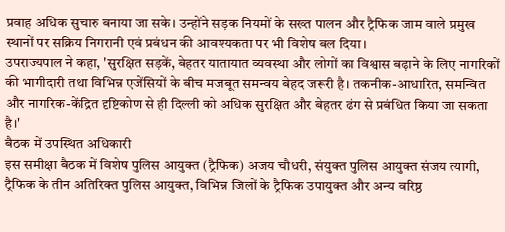प्रवाह अधिक सुचारु बनाया जा सके। उन्होंने सड़क नियमों के सख्त पालन और ट्रैफिक जाम वाले प्रमुख स्थानों पर सक्रिय निगरानी एवं प्रबंधन की आवश्यकता पर भी विशेष बल दिया।
उपराज्यपाल ने कहा, 'सुरक्षित सड़कें, बेहतर यातायात व्यवस्था और लोगों का विश्वास बढ़ाने के लिए नागरिकों की भागीदारी तथा विभिन्न एजेंसियों के बीच मजबूत समन्वय बेहद जरूरी है। तकनीक-आधारित, समन्वित और नागरिक-केंद्रित दृष्टिकोण से ही दिल्ली को अधिक सुरक्षित और बेहतर ढंग से प्रबंधित किया जा सकता है।'
बैठक में उपस्थित अधिकारी
इस समीक्षा बैठक में विशेष पुलिस आयुक्त (ट्रैफिक) अजय चौधरी, संयुक्त पुलिस आयुक्त संजय त्यागी, ट्रैफिक के तीन अतिरिक्त पुलिस आयुक्त, विभिन्न जिलों के ट्रैफिक उपायुक्त और अन्य वरिष्ठ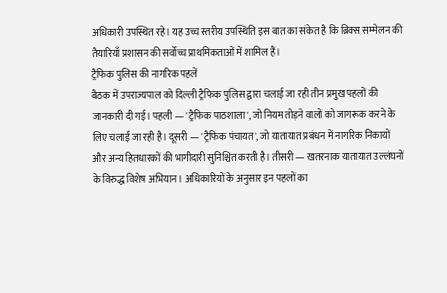अधिकारी उपस्थित रहे। यह उच्च स्तरीय उपस्थिति इस बात का संकेत है कि ब्रिक्स सम्मेलन की तैयारियाँ प्रशासन की सर्वोच्च प्राथमिकताओं में शामिल हैं।
ट्रैफिक पुलिस की नागरिक पहलें
बैठक में उपराज्यपाल को दिल्ली ट्रैफिक पुलिस द्वारा चलाई जा रही तीन प्रमुख पहलों की जानकारी दी गई। पहली — 'ट्रैफिक पाठशाला', जो नियम तोड़ने वालों को जागरूक करने के लिए चलाई जा रही है। दूसरी — 'ट्रैफिक पंचायत', जो यातायात प्रबंधन में नागरिक निकायों और अन्य हितधारकों की भागीदारी सुनिश्चित करती है। तीसरी — खतरनाक यातायात उल्लंघनों के विरुद्ध विशेष अभियान। अधिकारियों के अनुसार इन पहलों का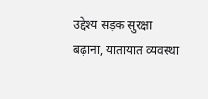उद्देश्य सड़क सुरक्षा बढ़ाना, यातायात व्यवस्था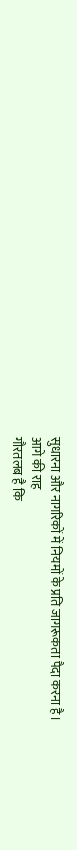सुधारना और नागरिकों में नियमों के प्रति जागरूकता पैदा करना है।
आगे की राह
गौरतलब है कि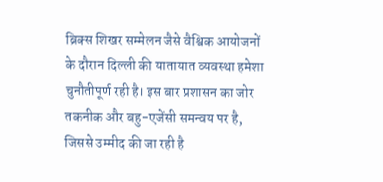ब्रिक्स शिखर सम्मेलन जैसे वैश्विक आयोजनों के दौरान दिल्ली की यातायात व्यवस्था हमेशा चुनौतीपूर्ण रही है। इस बार प्रशासन का जोर तकनीक और बहु-एजेंसी समन्वय पर है, जिससे उम्मीद की जा रही है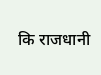कि राजधानी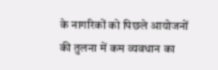के नागरिकों को पिछले आयोजनों की तुलना में कम व्यवधान का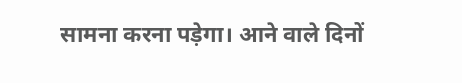सामना करना पड़ेगा। आने वाले दिनों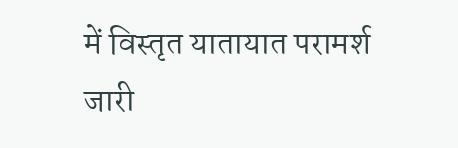में विस्तृत यातायात परामर्श जारी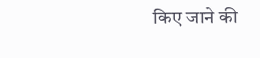किए जाने की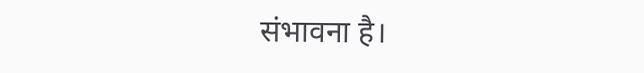संभावना है।